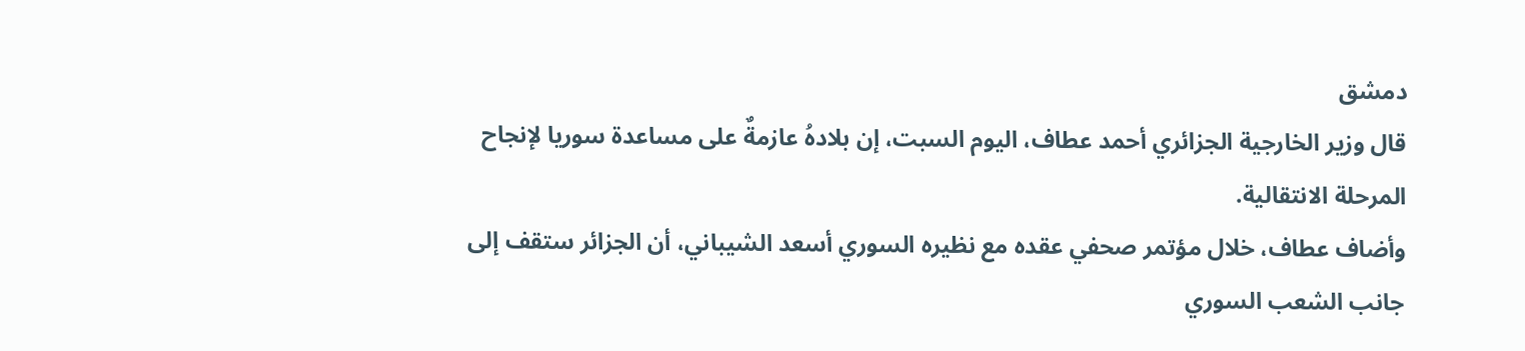دمشق
قال وزير الخارجية الجزائري أحمد عطاف، اليوم السبت، إن بلادهُ عازمةٌ على مساعدة سوريا لإنجاح المرحلة الانتقالية.
وأضاف عطاف، خلال مؤتمر صحفي عقده مع نظيره السوري أسعد الشيباني، أن الجزائر ستقف إلى جانب الشعب السوري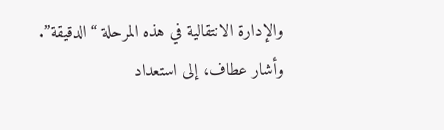والإدارة الانتقالية في هذه المرحلة “الدقيقة”.
وأشار عطاف، إلى استعداد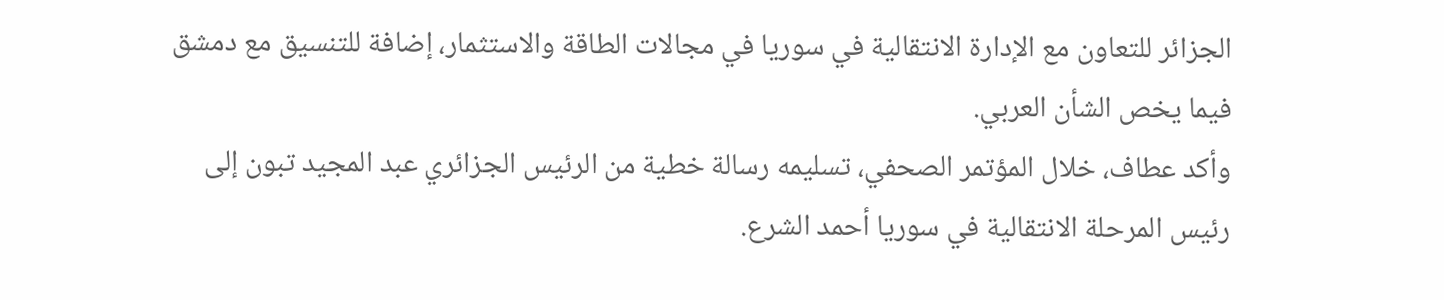الجزائر للتعاون مع الإدارة الانتقالية في سوريا في مجالات الطاقة والاستثمار، إضافة للتنسيق مع دمشق فيما يخص الشأن العربي.
وأكد عطاف، خلال المؤتمر الصحفي، تسليمه رسالة خطية من الرئيس الجزائري عبد المجيد تبون إلى رئيس المرحلة الانتقالية في سوريا أحمد الشرع.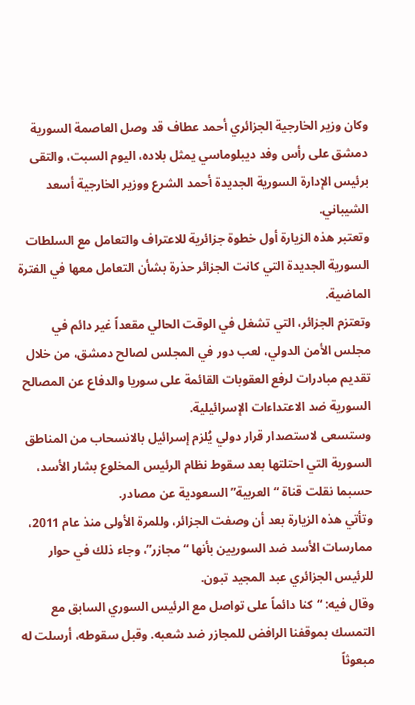وكان وزير الخارجية الجزائري أحمد عطاف قد وصل العاصمة السورية دمشق على رأس وفد ديبلوماسي يمثل بلاده، اليوم السبت، والتقى برئيس الإدارة السورية الجديدة أحمد الشرع ووزير الخارجية أسعد الشيباني.
وتعتبر هذه الزيارة أول خطوة جزائرية للاعتراف والتعامل مع السلطات السورية الجديدة التي كانت الجزائر حذرة بشأن التعامل معها في الفترة الماضية.
وتعتزم الجزائر، التي تشغل في الوقت الحالي مقعداً غير دائم في مجلس الأمن الدولي، لعب دور في المجلس لصالح دمشق، من خلال تقديم مبادرات لرفع العقوبات القائمة على سوريا والدفاع عن المصالح السورية ضد الاعتداءات الإسرائيلية.
وستسعى لاستصدار قرار دولي يُلزم إسرائيل بالانسحاب من المناطق السورية التي احتلتها بعد سقوط نظام الرئيس المخلوع بشار الأسد، حسبما نقلت قناة “العربية” السعودية عن مصادر.
وتأتي هذه الزيارة بعد أن وصفت الجزائر، وللمرة الأولى منذ عام 2011، ممارسات الأسد ضد السوريين بأنها “مجازر”، وجاء ذلك في حوار للرئيس الجزائري عبد المجيد تبون.
وقال فيه: “كنا دائماً على تواصل مع الرئيس السوري السابق مع التمسك بموقفنا الرافض للمجازر ضد شعبه. وقبل سقوطه، أرسلت له مبعوثاً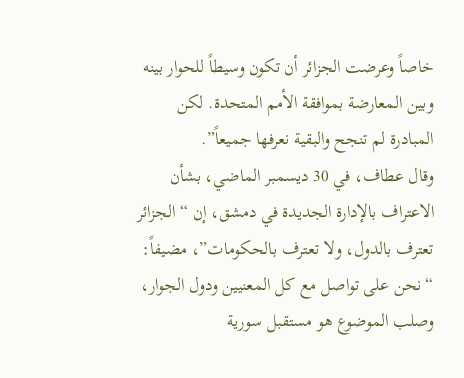خاصاً وعرضت الجزائر أن تكون وسيطاً للحوار بينه وبين المعارضة بموافقة الأمم المتحدة. لكن المبادرة لم تنجح والبقية نعرفها جميعاً”.
وقال عطاف، في 30 ديسمبر الماضي، بشأن الاعتراف بالإدارة الجديدة في دمشق، إن “الجزائر تعترف بالدول، ولا تعترف بالحكومات”، مضيفاً: “نحن على تواصل مع كل المعنيين ودول الجوار، وصلب الموضوع هو مستقبل سورية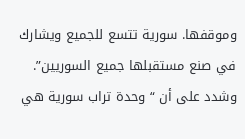وموقفها. سورية تتسع للجميع ويشارك في صنع مستقبلها جميع السوريين”.
وشدد على أن “وحدة تراب سورية هي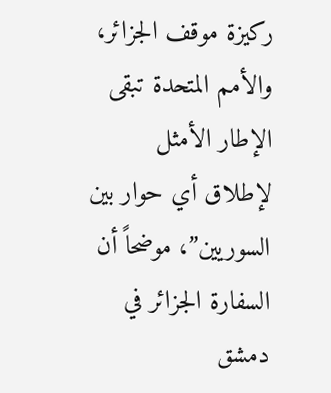ركيزة موقف الجزائر، والأمم المتحدة تبقى الإطار الأمثل لإطلاق أي حوار بين السوريين”، موضحاً أن السفارة الجزائر في دمشق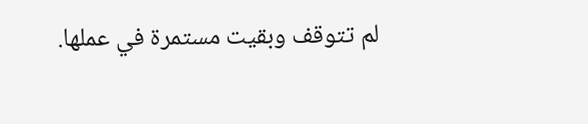لم تتوقف وبقيت مستمرة في عملها.